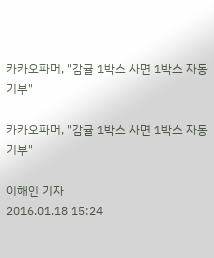카카오파머, "감귤 1박스 사면 1박스 자동 기부"

카카오파머, "감귤 1박스 사면 1박스 자동 기부"

이해인 기자
2016.01.18 15:24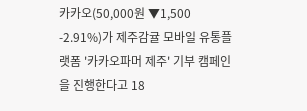카카오(50,000원 ▼1,500 -2.91%)가 제주감귤 모바일 유통플랫폼 '카카오파머 제주' 기부 캠페인을 진행한다고 18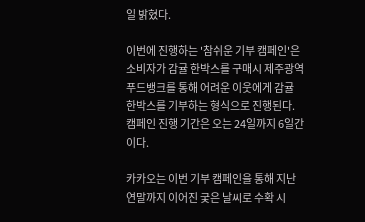일 밝혔다.

이번에 진행하는 '참쉬운 기부 캠페인'은 소비자가 감귤 한박스를 구매시 제주광역 푸드뱅크를 통해 어려운 이웃에게 감귤 한박스를 기부하는 형식으로 진행된다. 캠페인 진행 기간은 오는 24일까지 6일간이다.

카카오는 이번 기부 캠페인을 통해 지난 연말까지 이어진 궂은 날씨로 수확 시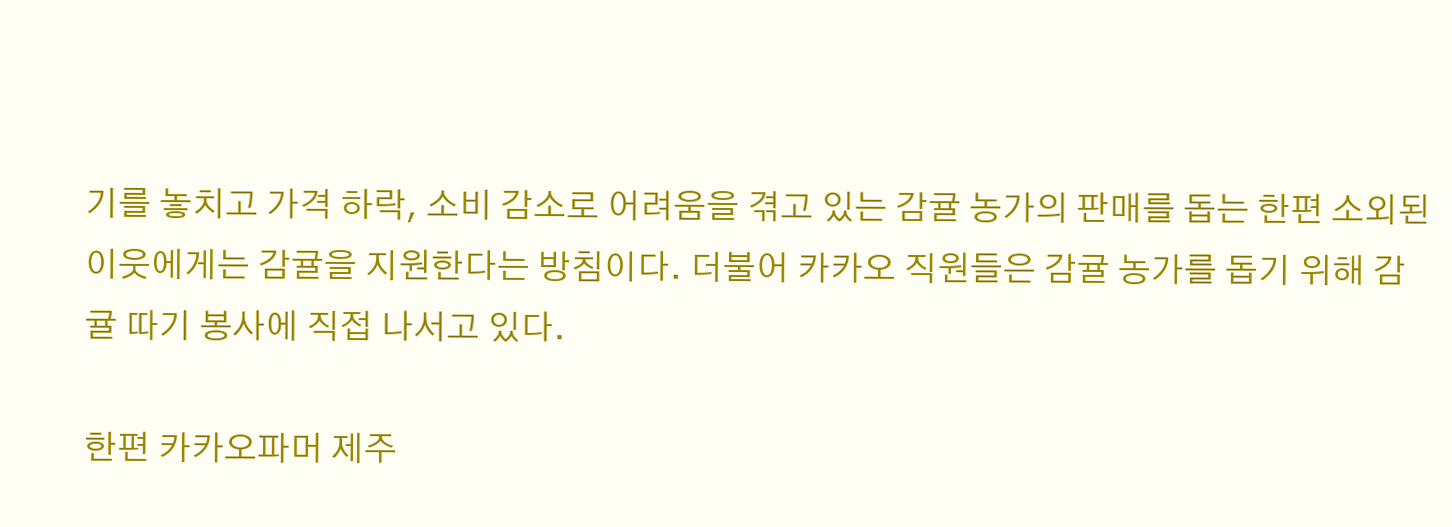기를 놓치고 가격 하락, 소비 감소로 어려움을 겪고 있는 감귤 농가의 판매를 돕는 한편 소외된 이웃에게는 감귤을 지원한다는 방침이다. 더불어 카카오 직원들은 감귤 농가를 돕기 위해 감귤 따기 봉사에 직접 나서고 있다.

한편 카카오파머 제주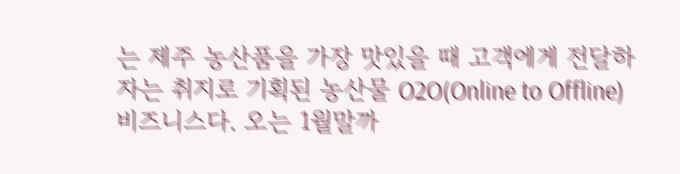는 제주 농산품을 가장 맛있을 때 고객에게 전달하자는 취지로 기획된 농산물 O2O(Online to Offline) 비즈니스다. 오는 1월말까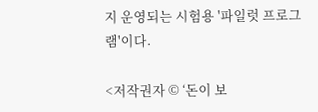지 운영되는 시험용 '파일럿 프로그램'이다.

<저작권자 © ‘돈이 보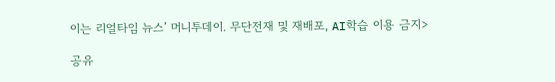이는 리얼타임 뉴스’ 머니투데이. 무단전재 및 재배포, AI학습 이용 금지>

공유